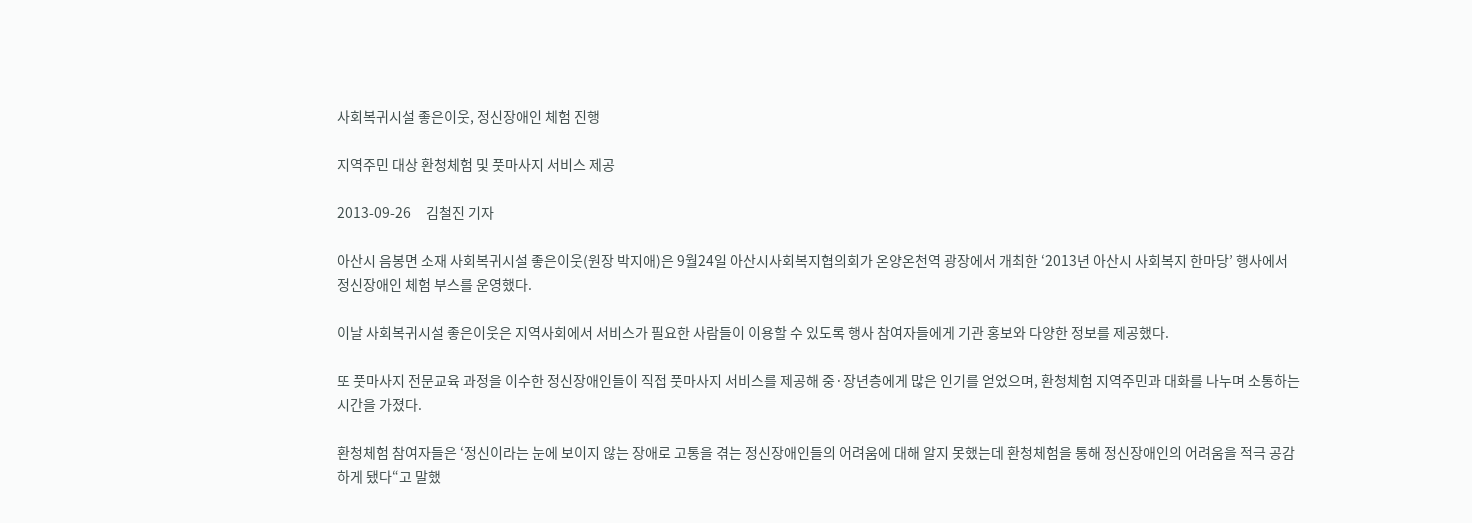사회복귀시설 좋은이웃, 정신장애인 체험 진행

지역주민 대상 환청체험 및 풋마사지 서비스 제공

2013-09-26     김철진 기자

아산시 음봉면 소재 사회복귀시설 좋은이웃(원장 박지애)은 9월24일 아산시사회복지협의회가 온양온천역 광장에서 개최한 ‘2013년 아산시 사회복지 한마당’ 행사에서 정신장애인 체험 부스를 운영했다.

이날 사회복귀시설 좋은이웃은 지역사회에서 서비스가 필요한 사람들이 이용할 수 있도록 행사 참여자들에게 기관 홍보와 다양한 정보를 제공했다.

또 풋마사지 전문교육 과정을 이수한 정신장애인들이 직접 풋마사지 서비스를 제공해 중·장년층에게 많은 인기를 얻었으며, 환청체험 지역주민과 대화를 나누며 소통하는 시간을 가졌다.

환청체험 참여자들은 ‘정신이라는 눈에 보이지 않는 장애로 고통을 겪는 정신장애인들의 어려움에 대해 알지 못했는데 환청체험을 통해 정신장애인의 어려움을 적극 공감하게 됐다“고 말했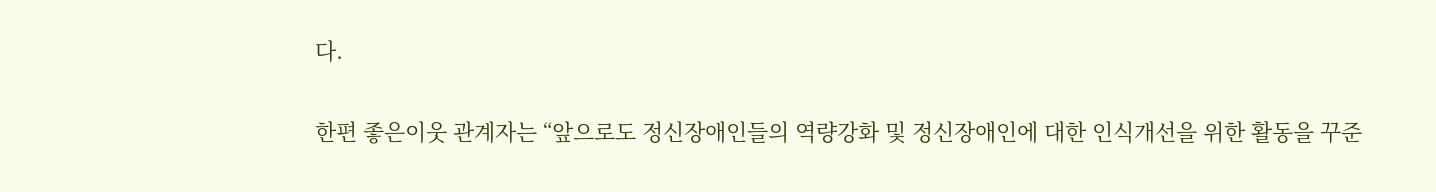다.

한편 좋은이웃 관계자는 “앞으로도 정신장애인들의 역량강화 및 정신장애인에 대한 인식개선을 위한 활동을 꾸준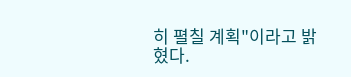히 펼칠 계획"이라고 밝혔다.